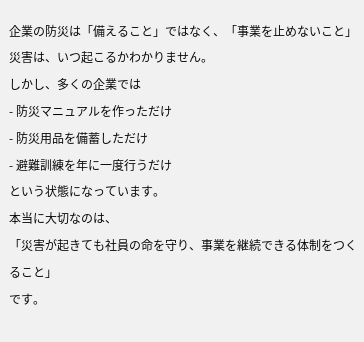企業の防災は「備えること」ではなく、「事業を止めないこと」
災害は、いつ起こるかわかりません。
しかし、多くの企業では
- 防災マニュアルを作っただけ
- 防災用品を備蓄しただけ
- 避難訓練を年に一度行うだけ
という状態になっています。
本当に大切なのは、
「災害が起きても社員の命を守り、事業を継続できる体制をつくること」
です。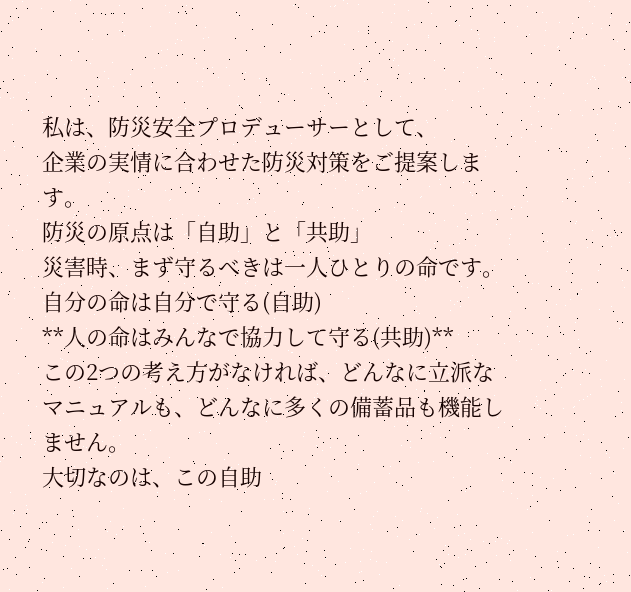私は、防災安全プロデューサーとして、
企業の実情に合わせた防災対策をご提案します。
防災の原点は「自助」と「共助」
災害時、まず守るべきは一人ひとりの命です。
自分の命は自分で守る(自助)
**人の命はみんなで協力して守る(共助)**
この2つの考え方がなければ、どんなに立派なマニュアルも、どんなに多くの備蓄品も機能しません。
大切なのは、この自助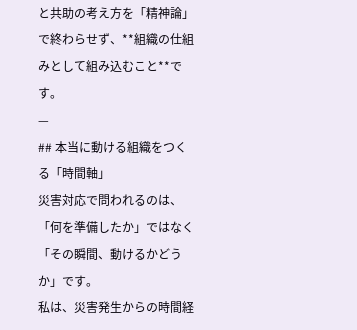と共助の考え方を「精神論」で終わらせず、**組織の仕組みとして組み込むこと**です。
—
## 本当に動ける組織をつくる「時間軸」
災害対応で問われるのは、「何を準備したか」ではなく「その瞬間、動けるかどうか」です。
私は、災害発生からの時間経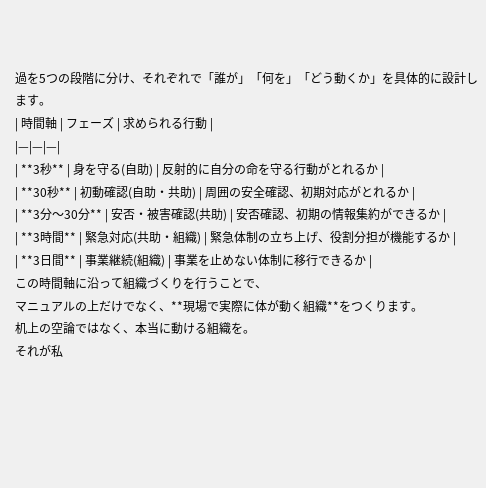過を5つの段階に分け、それぞれで「誰が」「何を」「どう動くか」を具体的に設計します。
| 時間軸 | フェーズ | 求められる行動 |
|—|—|—|
| **3秒** | 身を守る(自助) | 反射的に自分の命を守る行動がとれるか |
| **30秒** | 初動確認(自助・共助) | 周囲の安全確認、初期対応がとれるか |
| **3分〜30分** | 安否・被害確認(共助) | 安否確認、初期の情報集約ができるか |
| **3時間** | 緊急対応(共助・組織) | 緊急体制の立ち上げ、役割分担が機能するか |
| **3日間** | 事業継続(組織) | 事業を止めない体制に移行できるか |
この時間軸に沿って組織づくりを行うことで、
マニュアルの上だけでなく、**現場で実際に体が動く組織**をつくります。
机上の空論ではなく、本当に動ける組織を。
それが私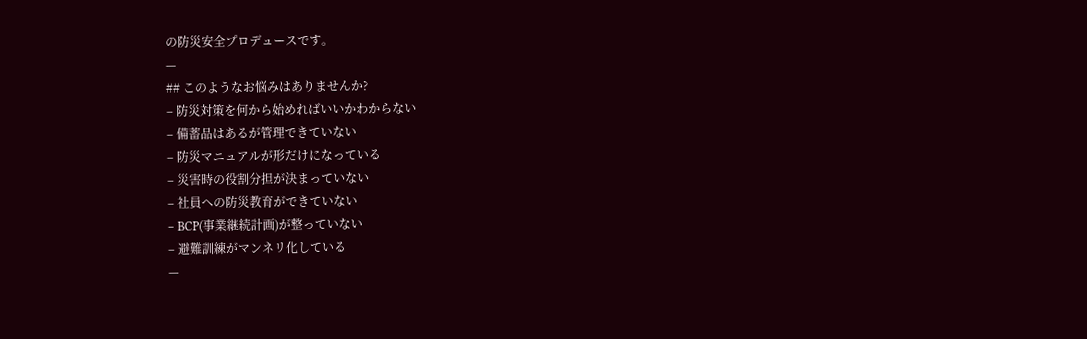の防災安全プロデュースです。
—
## このようなお悩みはありませんか?
– 防災対策を何から始めればいいかわからない
– 備蓄品はあるが管理できていない
– 防災マニュアルが形だけになっている
– 災害時の役割分担が決まっていない
– 社員への防災教育ができていない
– BCP(事業継続計画)が整っていない
– 避難訓練がマンネリ化している
—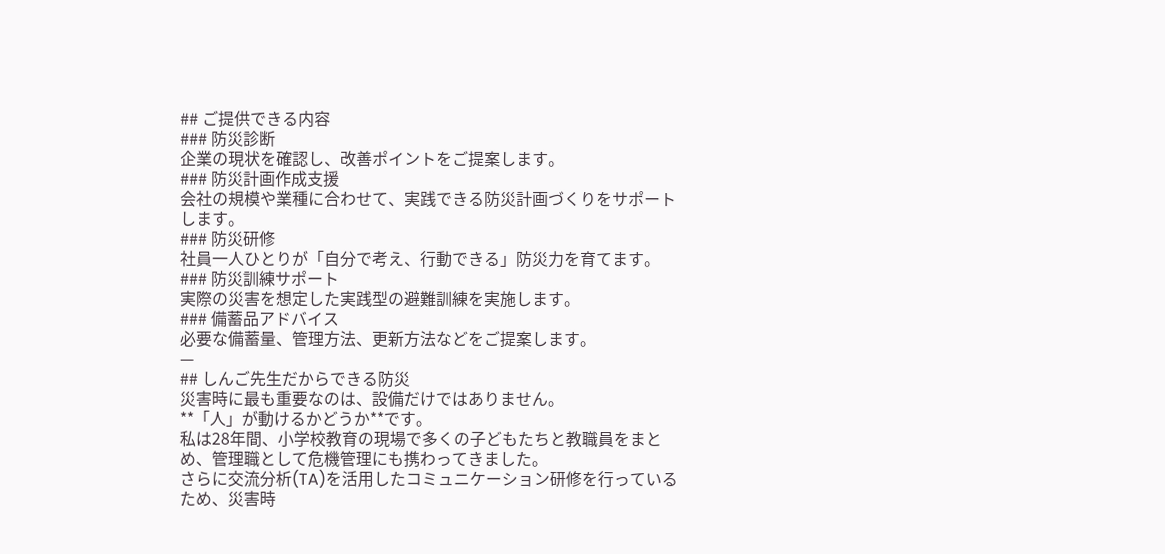## ご提供できる内容
### 防災診断
企業の現状を確認し、改善ポイントをご提案します。
### 防災計画作成支援
会社の規模や業種に合わせて、実践できる防災計画づくりをサポートします。
### 防災研修
社員一人ひとりが「自分で考え、行動できる」防災力を育てます。
### 防災訓練サポート
実際の災害を想定した実践型の避難訓練を実施します。
### 備蓄品アドバイス
必要な備蓄量、管理方法、更新方法などをご提案します。
—
## しんご先生だからできる防災
災害時に最も重要なのは、設備だけではありません。
**「人」が動けるかどうか**です。
私は28年間、小学校教育の現場で多くの子どもたちと教職員をまとめ、管理職として危機管理にも携わってきました。
さらに交流分析(TA)を活用したコミュニケーション研修を行っているため、災害時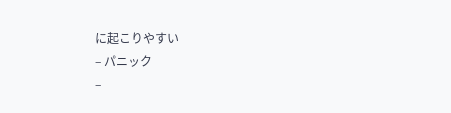に起こりやすい
– パニック
–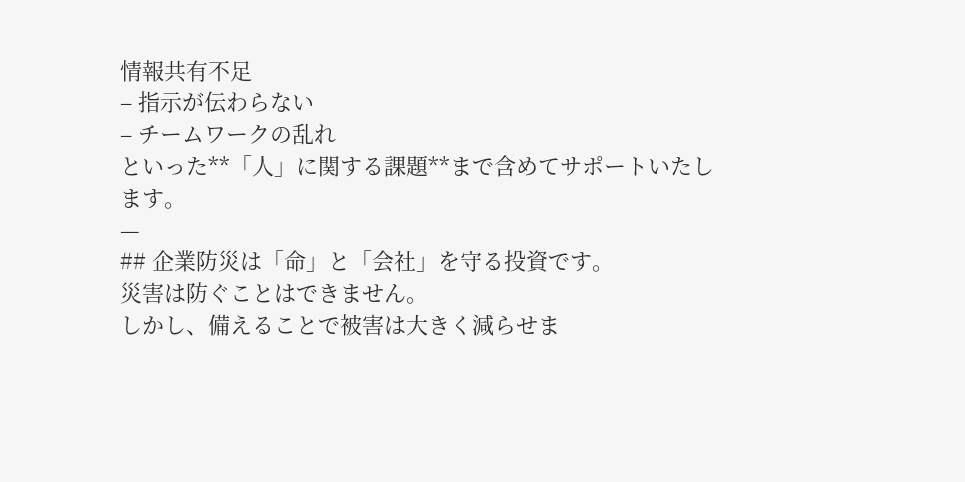情報共有不足
– 指示が伝わらない
– チームワークの乱れ
といった**「人」に関する課題**まで含めてサポートいたします。
—
## 企業防災は「命」と「会社」を守る投資です。
災害は防ぐことはできません。
しかし、備えることで被害は大きく減らせま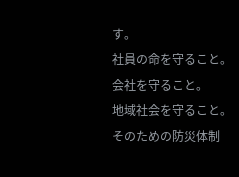す。
社員の命を守ること。
会社を守ること。
地域社会を守ること。
そのための防災体制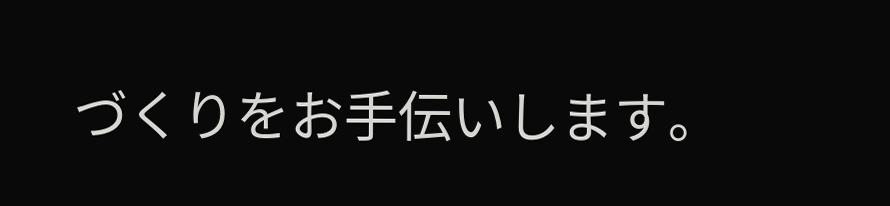づくりをお手伝いします。